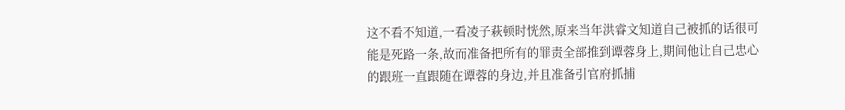这不看不知道,一看凌子萩顿时恍然,原来当年洪睿文知道自己被抓的话很可能是死路一条,故而准备把所有的罪责全部推到谭蓉身上,期间他让自己忠心的跟班一直跟随在谭蓉的身边,并且准备引官府抓捕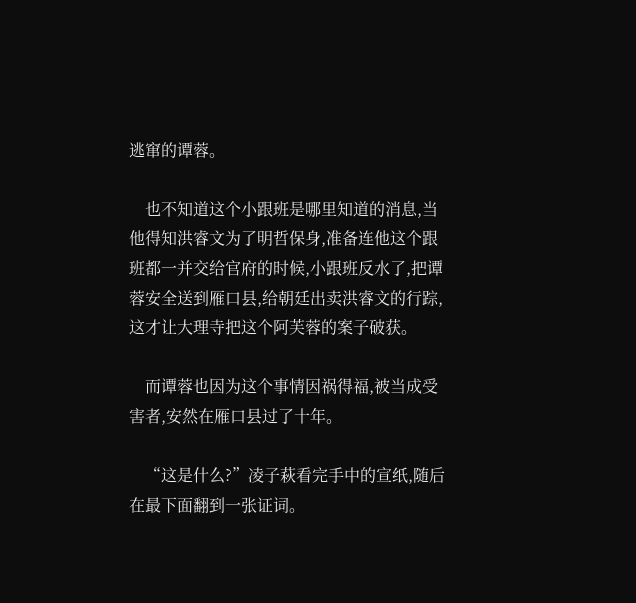逃窜的谭蓉。

    也不知道这个小跟班是哪里知道的消息,当他得知洪睿文为了明哲保身,准备连他这个跟班都一并交给官府的时候,小跟班反水了,把谭蓉安全送到雁口县,给朝廷出卖洪睿文的行踪,这才让大理寺把这个阿芙蓉的案子破获。

    而谭蓉也因为这个事情因祸得福,被当成受害者,安然在雁口县过了十年。

    “这是什么?”凌子萩看完手中的宣纸,随后在最下面翻到一张证词。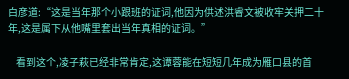白彦道:“这是当年那个小跟班的证词,他因为供述洪睿文被收牢关押二十年,这是属下从他嘴里套出当年真相的证词。”

    看到这个,凌子萩已经非常肯定,这谭蓉能在短短几年成为雁口县的首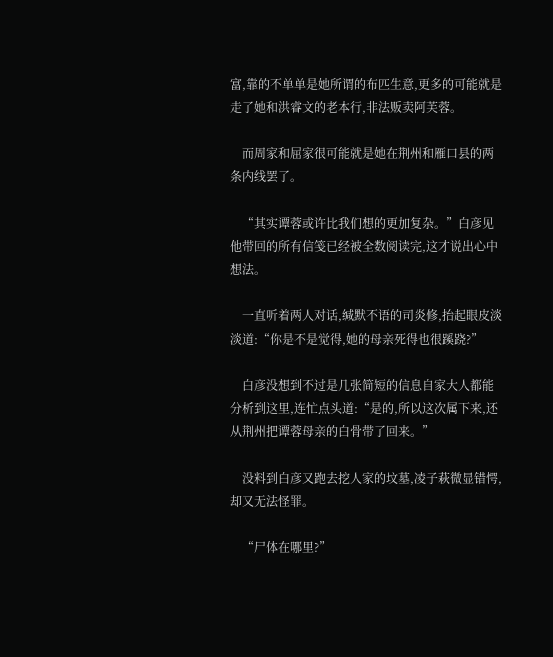富,靠的不单单是她所谓的布匹生意,更多的可能就是走了她和洪睿文的老本行,非法贩卖阿芙蓉。

    而周家和屈家很可能就是她在荆州和雁口县的两条内线罢了。

    “其实谭蓉或许比我们想的更加复杂。”白彦见他带回的所有信笺已经被全数阅读完,这才说出心中想法。

    一直听着两人对话,缄默不语的司炎修,抬起眼皮淡淡道:“你是不是觉得,她的母亲死得也很蹊跷?”

    白彦没想到不过是几张简短的信息自家大人都能分析到这里,连忙点头道:“是的,所以这次属下来,还从荆州把谭蓉母亲的白骨带了回来。”

    没料到白彦又跑去挖人家的坟墓,凌子萩微显错愕,却又无法怪罪。

    “尸体在哪里?”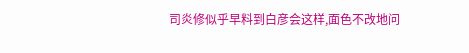司炎修似乎早料到白彦会这样,面色不改地问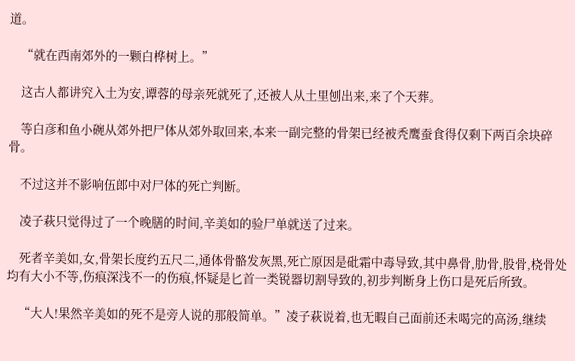道。

    “就在西南郊外的一颗白桦树上。”

    这古人都讲究入土为安,谭蓉的母亲死就死了,还被人从土里刨出来,来了个天葬。

    等白彦和鱼小碗从郊外把尸体从郊外取回来,本来一副完整的骨架已经被秃鹰蚕食得仅剩下两百余块碎骨。

    不过这并不影响伍郎中对尸体的死亡判断。

    凌子萩只觉得过了一个晚膳的时间,辛美如的验尸单就送了过来。

    死者辛美如,女,骨架长度约五尺二,通体骨骼发灰黑,死亡原因是砒霜中毒导致,其中鼻骨,肋骨,股骨,桡骨处均有大小不等,伤痕深浅不一的伤痕,怀疑是匕首一类锐器切割导致的,初步判断身上伤口是死后所致。

    “大人!果然辛美如的死不是旁人说的那般简单。”凌子萩说着,也无暇自己面前还未喝完的高汤,继续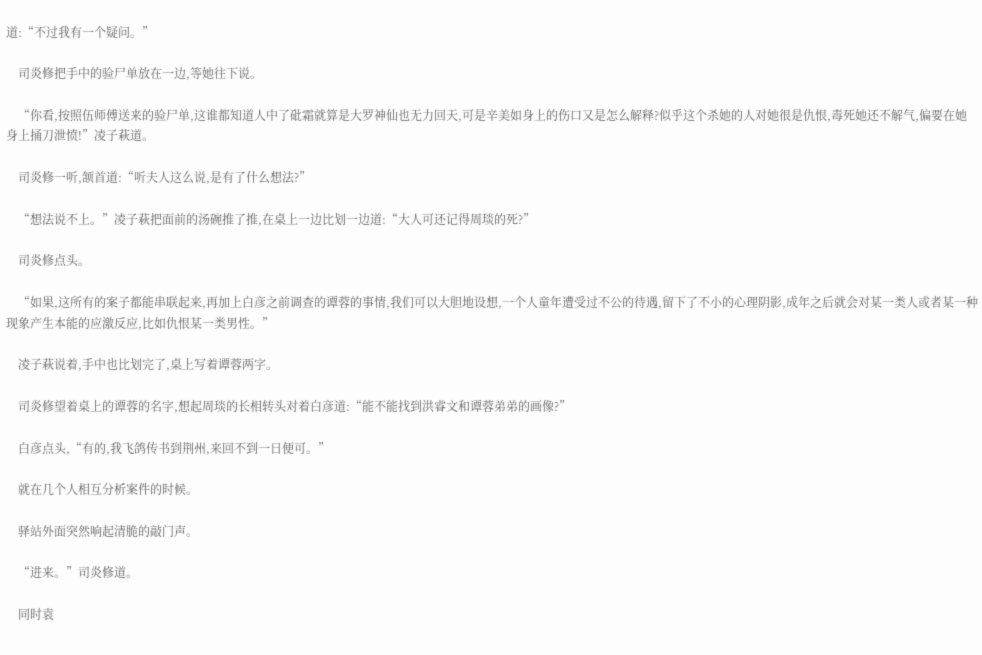道:“不过我有一个疑问。”

    司炎修把手中的验尸单放在一边,等她往下说。

    “你看,按照伍师傅送来的验尸单,这谁都知道人中了砒霜就算是大罗神仙也无力回天,可是辛美如身上的伤口又是怎么解释?似乎这个杀她的人对她很是仇恨,毒死她还不解气,偏要在她身上捅刀泄愤!”凌子萩道。

    司炎修一听,颔首道:“听夫人这么说,是有了什么想法?”

    “想法说不上。”凌子萩把面前的汤碗推了推,在桌上一边比划一边道:“大人可还记得周琰的死?”

    司炎修点头。

    “如果,这所有的案子都能串联起来,再加上白彦之前调查的谭蓉的事情,我们可以大胆地设想,一个人童年遭受过不公的待遇,留下了不小的心理阴影,成年之后就会对某一类人或者某一种现象产生本能的应激反应,比如仇恨某一类男性。”

    凌子萩说着,手中也比划完了,桌上写着谭蓉两字。

    司炎修望着桌上的谭蓉的名字,想起周琰的长相转头对着白彦道:“能不能找到洪睿文和谭蓉弟弟的画像?”

    白彦点头,“有的,我飞鸽传书到荆州,来回不到一日便可。”

    就在几个人相互分析案件的时候。

    驿站外面突然响起清脆的敲门声。

    “进来。”司炎修道。

    同时袁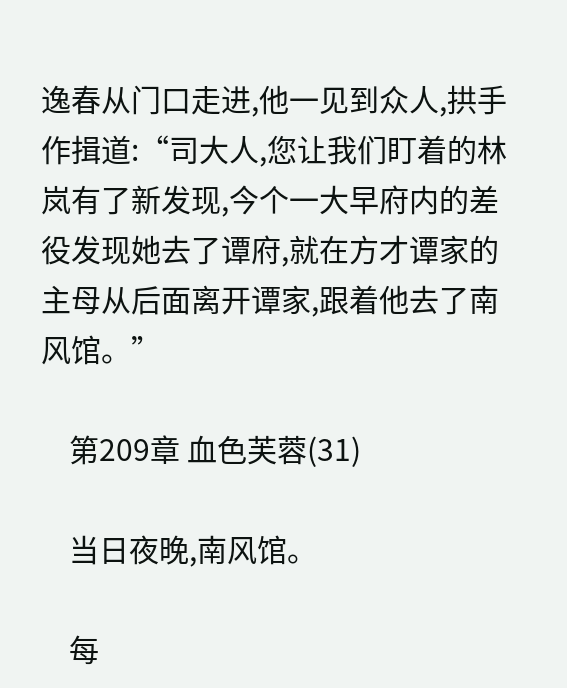逸春从门口走进,他一见到众人,拱手作揖道:“司大人,您让我们盯着的林岚有了新发现,今个一大早府内的差役发现她去了谭府,就在方才谭家的主母从后面离开谭家,跟着他去了南风馆。”

    第209章 血色芙蓉(31)

    当日夜晚,南风馆。

    每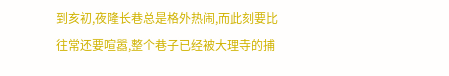到亥初,夜隆长巷总是格外热闹,而此刻要比往常还要喧嚣,整个巷子已经被大理寺的捕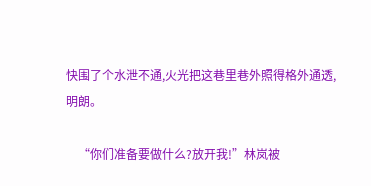快围了个水泄不通,火光把这巷里巷外照得格外通透,明朗。

    “你们准备要做什么?放开我!”林岚被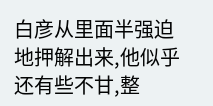白彦从里面半强迫地押解出来,他似乎还有些不甘,整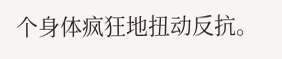个身体疯狂地扭动反抗。